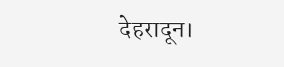देहरादून।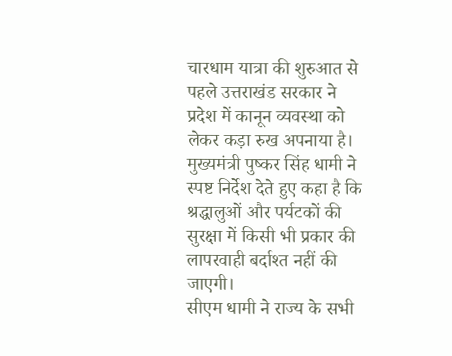चारधाम यात्रा की शुरुआत से पहले उत्तराखंड सरकार ने प्रदेश में कानून व्यवस्था को लेकर कड़ा रुख अपनाया है। मुख्यमंत्री पुष्कर सिंह धामी ने स्पष्ट निर्देश देते हुए कहा है कि श्रद्धालुओं और पर्यटकों की सुरक्षा में किसी भी प्रकार की लापरवाही बर्दाश्त नहीं की जाएगी।
सीएम धामी ने राज्य के सभी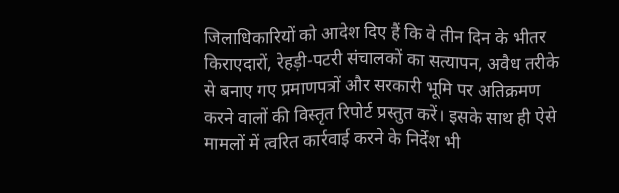जिलाधिकारियों को आदेश दिए हैं कि वे तीन दिन के भीतर किराएदारों, रेहड़ी-पटरी संचालकों का सत्यापन, अवैध तरीके से बनाए गए प्रमाणपत्रों और सरकारी भूमि पर अतिक्रमण करने वालों की विस्तृत रिपोर्ट प्रस्तुत करें। इसके साथ ही ऐसे मामलों में त्वरित कार्रवाई करने के निर्देश भी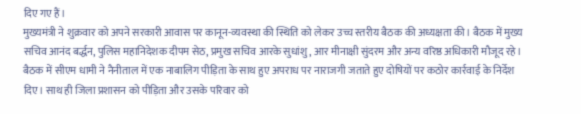दिए गए हैं।
मुख्यमंत्री ने शुक्रवार को अपने सरकारी आवास पर कानून-व्यवस्था की स्थिति को लेकर उच्च स्तरीय बैठक की अध्यक्षता की। बैठक में मुख्य सचिव आनंद बर्द्धन, पुलिस महानिदेशक दीपम सेठ, प्रमुख सचिव आरके सुधांशु, आर मीनाक्षी सुंदरम और अन्य वरिष्ठ अधिकारी मौजूद रहे।
बैठक में सीएम धामी ने नैनीताल में एक नाबालिग पीड़िता के साथ हुए अपराध पर नाराजगी जताते हुए दोषियों पर कठोर कार्रवाई के निर्देश दिए। साथ ही जिला प्रशासन को पीड़िता और उसके परिवार को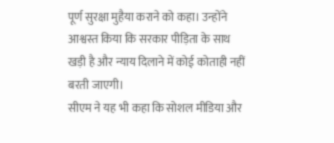पूर्ण सुरक्षा मुहैया कराने को कहा। उन्होंने आश्वस्त किया कि सरकार पीड़िता के साथ खड़ी है और न्याय दिलाने में कोई कोताही नहीं बरती जाएगी।
सीएम ने यह भी कहा कि सोशल मीडिया और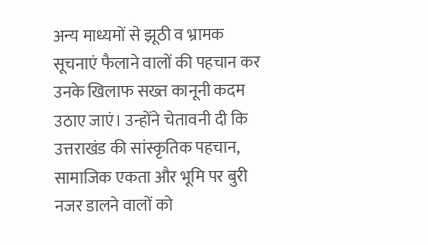अन्य माध्यमों से झूठी व भ्रामक सूचनाएं फैलाने वालों की पहचान कर उनके खिलाफ सख्त कानूनी कदम उठाए जाएं। उन्होंने चेतावनी दी कि उत्तराखंड की सांस्कृतिक पहचान, सामाजिक एकता और भूमि पर बुरी नजर डालने वालों को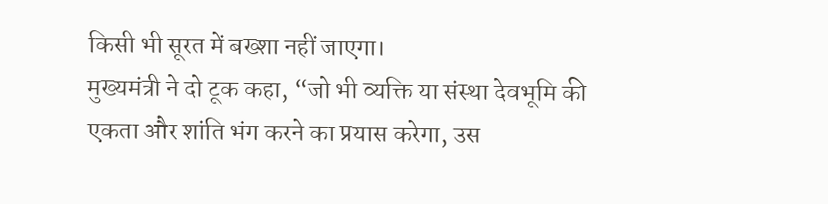किसी भी सूरत में बख्शा नहीं जाएगा।
मुख्यमंत्री ने दो टूक कहा, “जो भी व्यक्ति या संस्था देवभूमि की एकता और शांति भंग करने का प्रयास करेगा, उस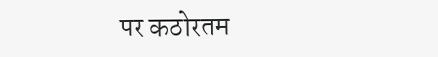पर कठोरतम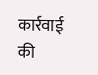कार्रवाई की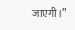जाएगी।”